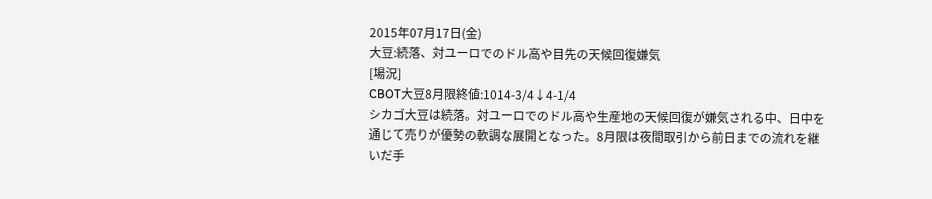2015年07月17日(金)
大豆:続落、対ユーロでのドル高や目先の天候回復嫌気
[場況]
CBOT大豆8月限終値:1014-3/4↓4-1/4
シカゴ大豆は続落。対ユーロでのドル高や生産地の天候回復が嫌気される中、日中を通じて売りが優勢の軟調な展開となった。8月限は夜間取引から前日までの流れを継いだ手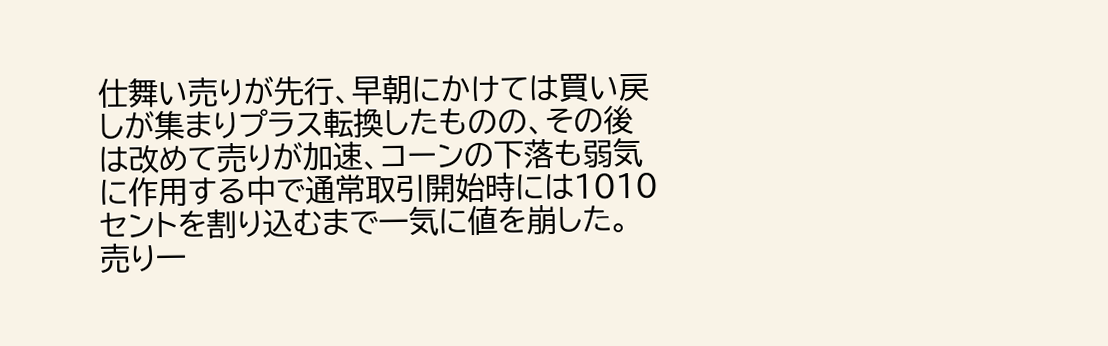仕舞い売りが先行、早朝にかけては買い戻しが集まりプラス転換したものの、その後は改めて売りが加速、コーンの下落も弱気に作用する中で通常取引開始時には1010セントを割り込むまで一気に値を崩した。売り一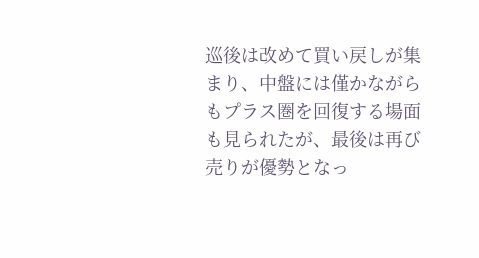巡後は改めて買い戻しが集まり、中盤には僅かながらもプラス圏を回復する場面も見られたが、最後は再び売りが優勢となっ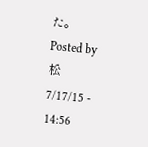た。
Posted by 松 7/17/15 - 14:56